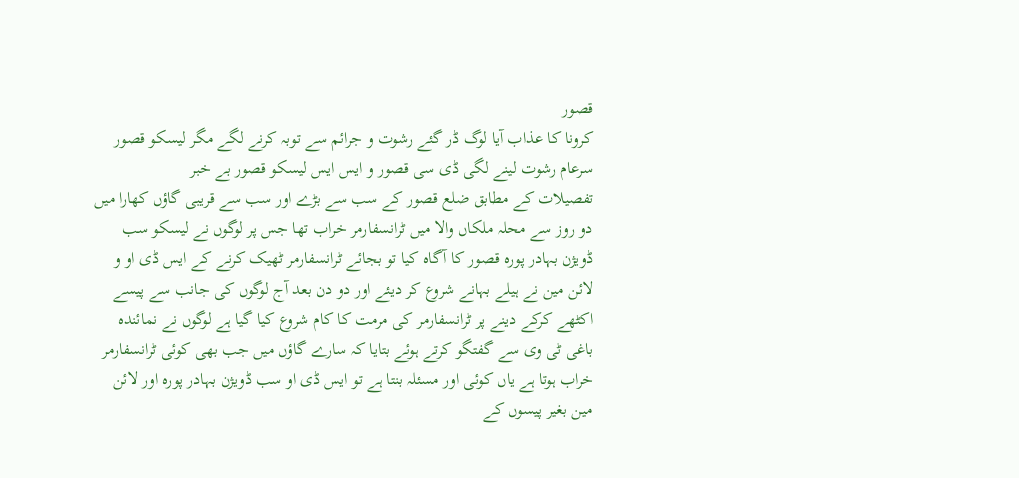قصور
کرونا کا عذاب آیا لوگ ڈر گئے رشوت و جرائم سے توبہ کرنے لگے مگر لیسکو قصور سرعام رشوت لینے لگی ڈی سی قصور و ایس ایس لیسکو قصور بے خبر
تفصیلات کے مطابق ضلع قصور کے سب سے بڑے اور سب سے قریبی گاؤں کھارا میں دو روز سے محلہ ملکاں والا میں ٹرانسفارمر خراب تھا جس پر لوگوں نے لیسکو سب ڈویژن بہادر پورہ قصور کا آگاہ کیا تو بجائے ٹرانسفارمر ٹھیک کرنے کے ایس ڈی او و لائن مین نے ہیلے بہانے شروع کر دیئے اور دو دن بعد آج لوگوں کی جانب سے پیسے
اکٹھے کرکے دینے پر ٹرانسفارمر کی مرمت کا کام شروع کیا گیا ہے لوگوں نے نمائندہ باغی ٹی وی سے گفتگو کرتے ہوئے بتایا کہ سارے گاؤں میں جب بھی کوئی ٹرانسفارمر خراب ہوتا ہے یاں کوئی اور مسئلہ بنتا ہے تو ایس ڈی او سب ڈویژن بہادر پورہ اور لائن مین بغیر پیسوں کے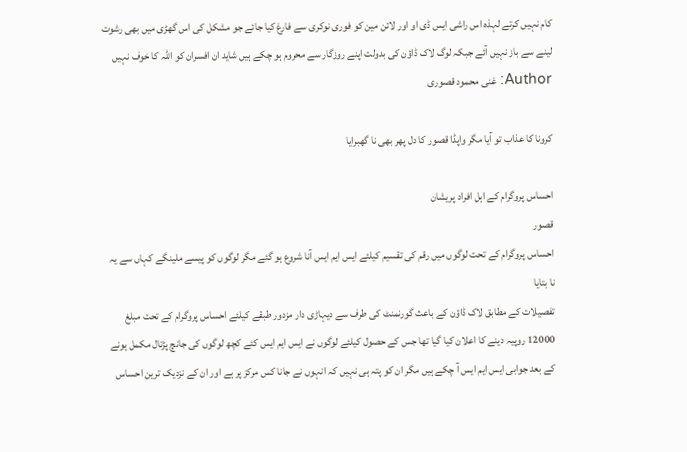کام نہیں کرتے لہذہ اس راشی ایس ڈی او اور لائن مین کو فوری نوکری سے فارغ کیا جائے جو مشکل کی اس گھڑی میں بھی رشوت لینے سے باز نہیں آئے جبکہ لوگ لاک ڈاؤن کی بدولت اپنے روزگار سے محروم ہو چکے ہیں شاید ان افسران کو اللہ کا خوف نہیں
Author: غنی محمود قصوری

کرونا کا عذاب تو آیا مگر واپڈا قصور کا دل پھر بھی نا گھبرایا

احساس پروگرام کے اہل افراد پریشان
قصور
احساس پروگرام کے تحت لوگوں میں رقم کی تقسیم کیلئے ایس ایم ایس آنا شروع ہو گئے مگر لوگوں کو پیسے ملینگے کہاں سے یہ نا بتایا
تفصیلات کے مطابق لاک ڈاؤن کے باعث گورنمنٹ کی طرف سے دیہاڑی دار مزدور طبقے کیلئے احساس پروگرام کے تحت مبلغ 12000 روپیہ دینے کا اعلان کیا گیا تھا جس کے حصول کیلئے لوگوں نے ایس ایم ایس کئے کچھ لوگوں کی جانچ پڑتال مکمل ہونے کے بعد جوابی ایس ایم ایس آ چکے ہیں مگر ان کو پتہ ہی نہیں کہ انہوں نے جانا کس مرکز پر ہے اور ان کے نزدیک ترین احساس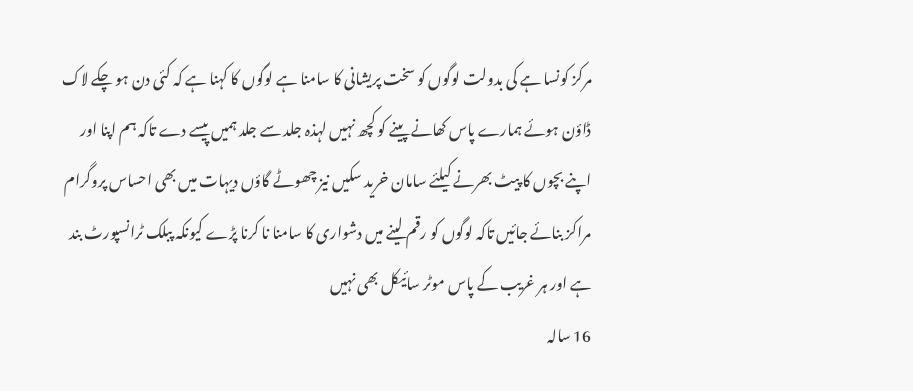مرکز کونسا ہے کی بدولت لوگوں کو سخت پریشانی کا سامنا ہے لوگوں کا کہنا ہے کہ کئی دن ہو چکے لاک ڈاؤن ہوئے ہمارے پاس کھانے پینے کو کچھ نہیں لہذہ جلد سے جلد ہمیں پیسے دے تاکہ ہم اپنا اور اپنے بچوں کا پیٹ بھرنے کیلئے سامان خرید سکیں نیز چھوٹے گاؤں دیہات میں بھی احساس پروگرام مراکز بنائے جائیں تاکہ لوگوں کو رقم لینے میں دشواری کا سامنا نا کرنا پڑے کیونکہ پبلک ٹرانسپورٹ بند ہے اور ہر غریب کے پاس موٹر سائیکل بھی نہیں
16 سالہ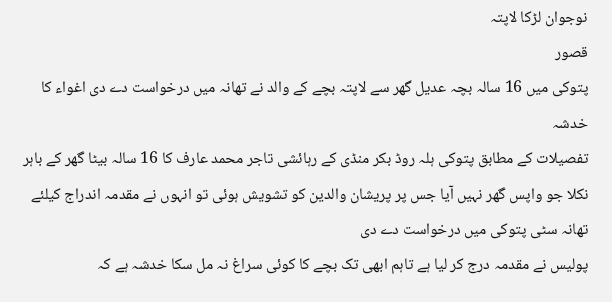نوجوان لڑکا لاپتہ
قصور
پتوکی میں 16 سالہ بچہ عدیل گھر سے لاپتہ بچے کے والد نے تھانہ میں درخواست دے دی اغواء کا خدشہ
تفصیلات کے مطابق پتوکی ہلہ روڈ بکر منڈی کے رہائشی تاجر محمد عارف کا 16 سالہ بیٹا گھر کے باہر نکلا جو واپس گھر نہیں آیا جس پر پریشان والدین کو تشویش ہوئی تو انہوں نے مقدمہ اندراج کیلئے تھانہ سٹی پتوکی میں درخواست دے دی
پولیس نے مقدمہ درج کر لیا ہے تاہم ابھی تک بچے کا کوئی سراغ نہ مل سکا خدشہ ہے کہ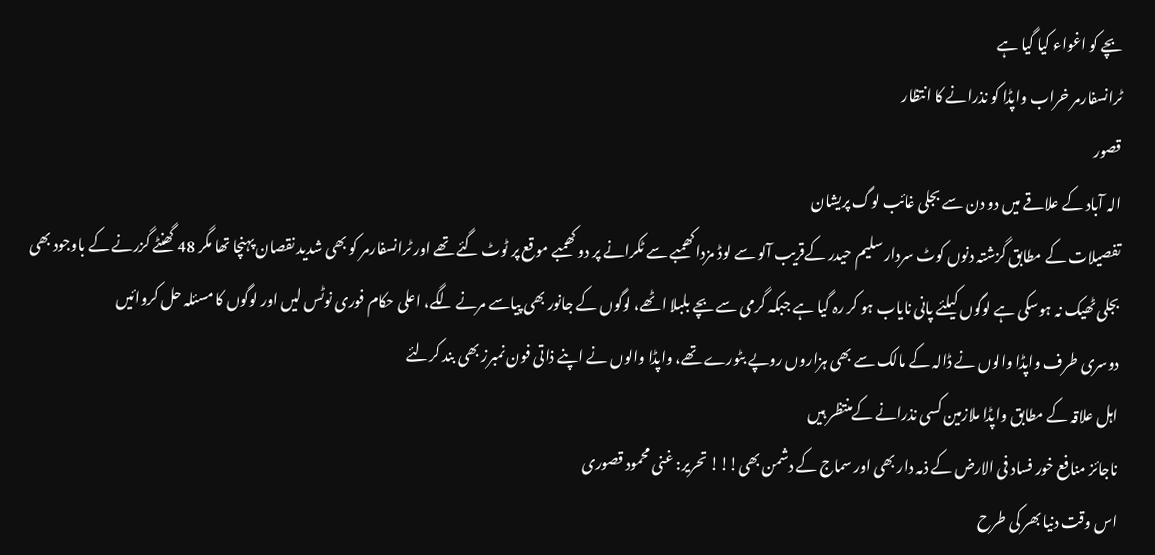بچے کو اغواء کیا گیا ہے
ٹرانسفارمر خراب واپڈا کو نذرانے کا انتظار
قصور
الہ آباد کے علاقے میں دو دن سے بجلی غائب لوگ پریشان
تفصیلات کے مطابق گزشتہ دنوں کوٹ سردار سلیم حیدر کےقریب آلو سے لوڈ مزدا کھمبے سے ٹکرانے پر دو کھمبے موقع پر ٹوٹ گئے تھے اور ٹرانسفارمر کو بھی شدید نقصان پہنچا تھا مگر 48 گھنٹے گزرنے کے باوجود بھی بجلی ٹھیک نہ ہوسکی ہے لوگوں کیلئے پانی نایاب ہو کر رہ گیا ہے جبکہ گرمی سے بچے بلبلا اٹھے، لوگوں کے جانور بھی پیاسے مرنے لگے، اعلی حکام فوری نوٹس لیں اور لوگوں کا مسئلہ حل کروائیں
دوسری طرف واپڈا والوں نے ڈالہ کے مالک سے بھی ہزاروں روپے بٹورے تھے، واپڈا والوں نے اپنے ذاتی فون نمبرز بھی بند کرلئے
اہل علاقہ کے مطابق واپڈا ملازمین کسی نذرانے کےمنتظر ہیں
ناجائز منافع خور فساد فی الارض کے ذمہ دار بھی اور سماج کے دشمن بھی!!! تحریر: غنی محمود قصوری
اس وقت دنیا بھر کی طرح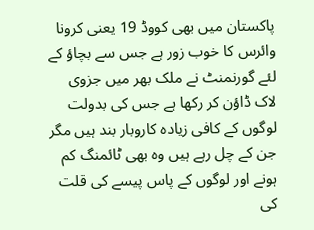پاکستان میں بھی کووڈ 19 یعنی کرونا وائرس کا خوب زور ہے جس سے بچاؤ کے لئے گورنمنٹ نے ملک بھر میں جزوی لاک ڈاؤن کر رکھا ہے جس کی بدولت لوگوں کے کافی زیادہ کاروبار بند ہیں مگر جن کے چل رہے ہیں وہ بھی ٹائمنگ کم ہونے اور لوگوں کے پاس پیسے کی قلت کی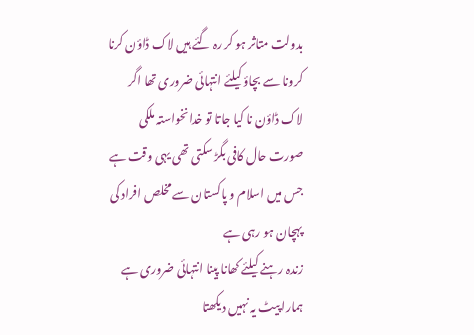بدولت متاثر ہو کر رہ گئے ہیں لاک ڈاؤن کرنا کرونا سے بچاؤ کیلئے انتہائی ضروری تھا اگر لاک ڈاؤن نا کیا جاتا تو خدانخواستہ ملکی صورت حال کافی بگڑ سکتی تھی یہی وقت ہے جس میں اسلام و پاکستان سے مخلص افراد کی پہچان ہو رہی ہے
زندہ رہنے کیلئے کھانا پینا انتہائی ضروری ہے ہمارا پیٹ یہ نہیں دیکھتا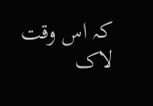کہ اس وقت لاک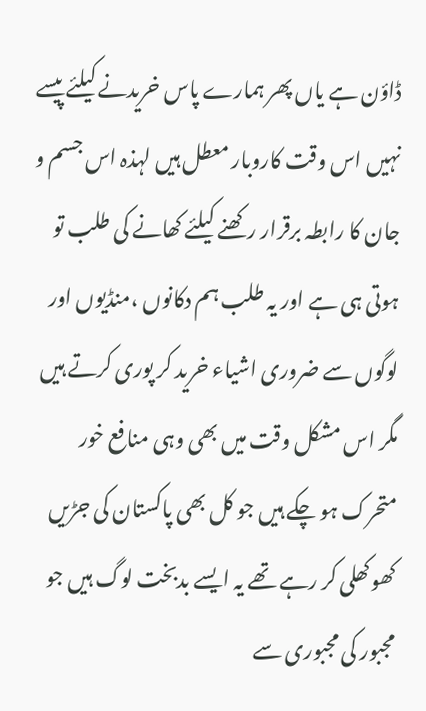ڈاؤن ہے یاں پھر ہمارے پاس خریدنے کیلئے پیسے نہیں اس وقت کاروبار معطل ہیں لہذہ اس جسم و جان کا رابطہ برقرار رکھنے کیلئے کھانے کی طلب تو ہوتی ہی ہے اور یہ طلب ہم دکانوں ،منڈیوں اور لوگوں سے ضروری اشیاء خرید کر پوری کرتے ہیں مگر اس مشکل وقت میں بھی وہی منافع خور متحرک ہو چکے ہیں جو کل بھی پاکستان کی جڑیں کھوکھلی کر رہے تھے یہ ایسے بدبخت لوگ ہیں جو مجبور کی مجبوری سے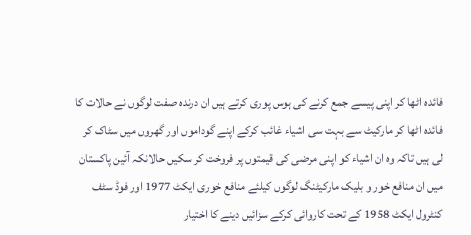فائدہ اٹھا کر اپنی پیسے جمع کرنے کی ہوس پوری کرتے ہیں ان درندہ صفت لوگوں نے حالات کا فائدہ اٹھا کر مارکیٹ سے بہت سی اشیاء غائب کرکے اپنے گوداموں اور گھروں میں سٹاک کر لی ہیں تاکہ وہ ان اشیاء کو اپنی مرضی کی قیمتوں پر فروخت کر سکیں حالانکہ آئین پاکستان میں ان منافع خور و بلیک مارکیٹنگ لوگوں کیلئے منافع خوری ایکٹ 1977 اور فوڈ سٹف کنٹرول ایکٹ 1958 کے تحت کاروائی کرکے سزائیں دینے کا اختیار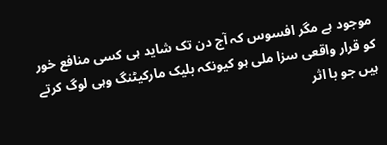موجود ہے مگر افسوس کہ آج دن تک شاید ہی کسی منافع خور کو قرار واقعی سزا ملی ہو کیونکہ بلیک مارکیٹنگ وہی لوگ کرتے ہیں جو با اثر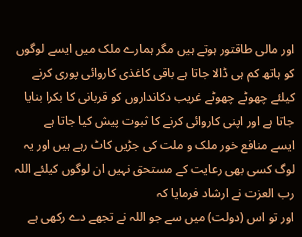اور مالی طاقتور ہوتے ہیں مگر ہمارے ملک میں ایسے لوگوں کو ہاتھ کم ہی ڈالا جاتا ہے باقی کاغذی کاروائی پوری کرنے کیلئے چھوٹے چھوٹے غریب دکانداروں کو قربانی کا بکرا بنایا جاتا ہے اور اپنی کاروائی کرنے کا ثبوت پیش کیا جاتا ہے
ایسے منافع خور ملک و ملت کی جڑیں کاٹ رہے ہیں اور یہ لوگ کسی بھی رعایت کے مستحق نہیں ان لوگوں کیلئے اللہ رب العزت نے ارشاد فرمایا کہ
اور تو اس (دولت) میں سے جو اللہ نے تجھے دے رکھی ہے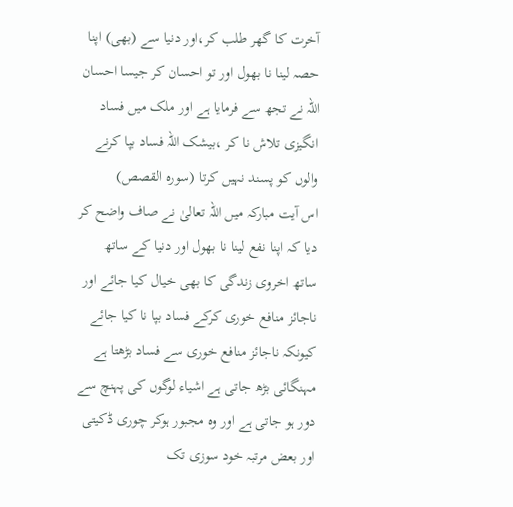آخرت کا گھر طلب کر،اور دنیا سے (بھی) اپنا حصہ لینا نا بھول اور تو احسان کر جیسا احسان اللہ نے تجھ سے فرمایا ہے اور ملک میں فساد انگیزی تلاش نا کر ،بیشک اللہ فساد بپا کرنے والوں کو پسند نہیں کرتا (سورہ القصص)
اس آیت مبارکہ میں اللہ تعالیٰ نے صاف واضح کر دیا کہ اپنا نفع لینا نا بھول اور دنیا کے ساتھ ساتھ اخروی زندگی کا بھی خیال کیا جائے اور ناجائز منافع خوری کرکے فساد بپا نا کیا جائے کیونکہ ناجائز منافع خوری سے فساد بڑھتا ہے مہنگائی بڑھ جاتی ہے اشیاء لوگوں کی پہنچ سے دور ہو جاتی ہے اور وہ مجبور ہوکر چوری ڈکیتی اور بعض مرتبہ خود سوزی تک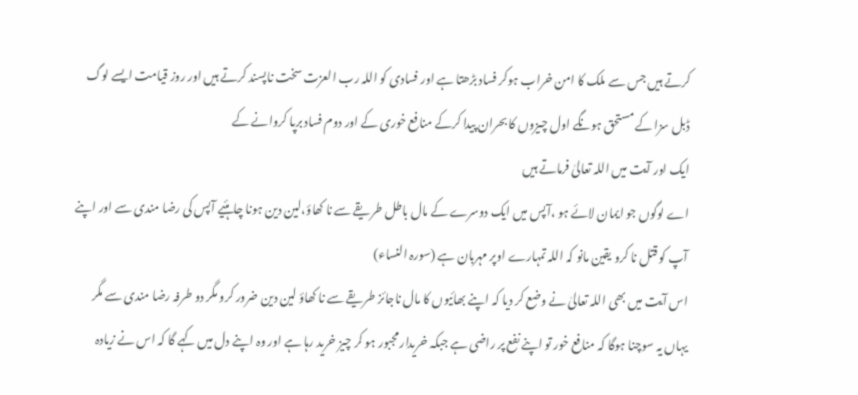کرتے ہیں جس سے ملک کا امن خراب ہوکر فساد بڑھتا ہے اور فسادی کو اللہ رب العزت سخت ناپسند کرتے ہیں اور روز قیامت ایسے لوگ ڈبل سزا کے مستحق ہونگے اول چیزوں کا بحران پیدا کرکے منافع خوری کے اور دوم فساد برپا کروانے کے
ایک اور آیت میں اللہ تعالیٰ فرماتے ہیں
اے لوگوں جو ایمان لائے ہو ،آپس میں ایک دوسرے کے مال باطل طریقے سے نا کھاؤ،لین دین ہونا چاہئیے آپس کی رضا مندی سے اور اپنے آپ کو قتل نا کرو یقین مانو کہ اللہ تمہارے اوپر مہربان ہے (سورہ النساء)
اس آیت میں بھی اللہ تعالیٰ نے وضع کر دیا کہ اپنے بھائیوں کا مال ناجائز طریقے سے نا کھاؤ لین دین ضرور کرو مگر دو طرفہ رضا مندی سے مگر یہاں یہ سوچنا ہوگا کہ منافع خور تو اپنے نفع پر راضی ہے جبکہ خریدار مجبور ہو کر چیز خرید رہا ہے اور وہ اپنے دل میں کہے گا کہ اس نے زیادہ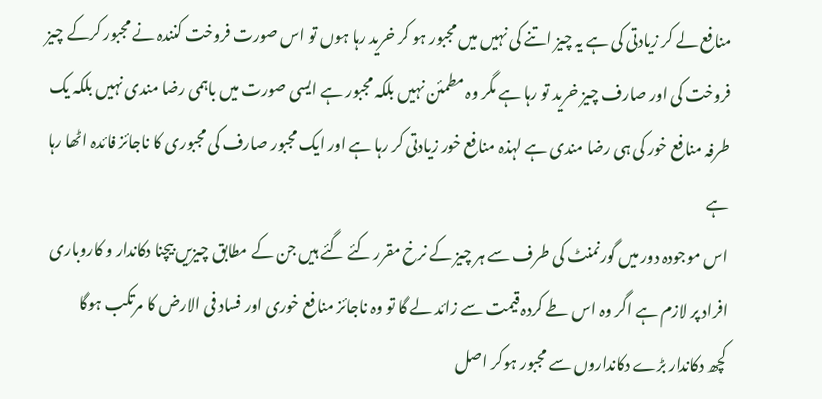منافع لے کر زیادتی کی ہے یہ چیز اتنے کی نہیں میں مجبور ہو کر خرید رہا ہوں تو اس صورت فروخت کنندہ نے مجبور کرکے چیز فروخت کی اور صارف چیز خرید تو رہا ہے مگر وہ مطمئن نہیں بلکہ مجبور ہے ایسی صورت میں باہمی رضا مندی نہیں بلکہ یک طرفہ منافع خور کی ہی رضا مندی ہے لہذہ منافع خور زیادتی کر رہا ہے اور ایک مجبور صارف کی مجبوری کا ناجائز فائدہ اٹھا رہا ہے
اس موجودہ دور میں گورنمنٹ کی طرف سے ہر چیز کے نرخ مقرر کئے گئے ہیں جن کے مطابق چیزیں بیچنا دکاندار و کاروباری افراد پر لازم ہے اگر وہ اس طے کردہ قیمت سے زائد لے گا تو وہ ناجائز منافع خوری اور فساد فی الارض کا مرتکب ہوگا
کچھ دکاندار بڑے دکانداروں سے مجبور ہوکر اصل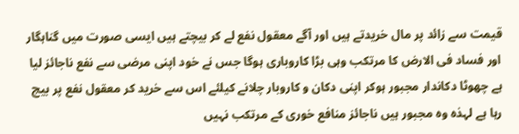قیمت سے زائد پر مال خریدتے ہیں اور آگے معقول نفع لے کر بیچتے ہیں ایسی صورت میں گناہگار اور فساد فی الارض کا مرتکب وہی بڑا کاروباری ہوگا جس نے خود اپنی مرضی سے نفع ناجائز لیا ہے چھوٹا دکاندار مجبور ہوکر اپنی دکان و کاروبار چلانے کیلئے اس سے خرید کر معقول نفع پر بیچ رہا ہے لہذہ وہ مجبور ہیں ناجائز منافع خوری کے مرتکب نہیں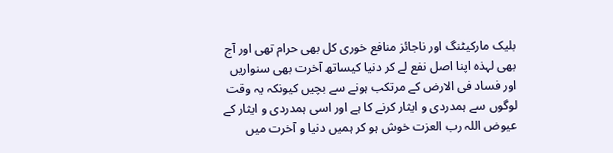بلیک مارکیٹنگ اور ناجائز منافع خوری کل بھی حرام تھی اور آج بھی لہذہ اپنا اصل نفع لے کر دنیا کیساتھ آخرت بھی سنواریں اور فساد فی الارض کے مرتکب ہونے سے بچیں کیونکہ یہ وقت لوگوں سے ہمدردی و ایثار کرنے کا ہے اور اسی ہمدردی و ایثار کے عیوض اللہ رب العزت خوش ہو کر ہمیں دنیا و آخرت میں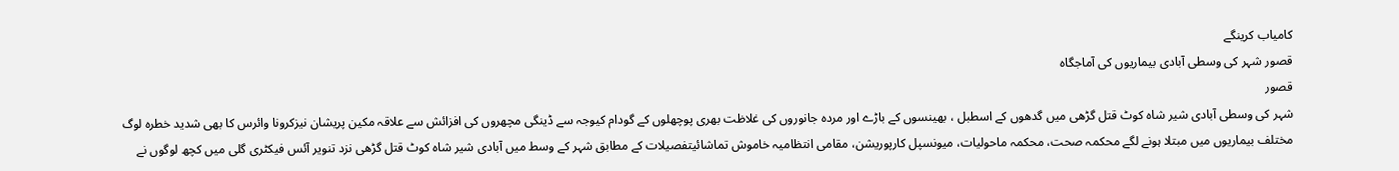کامیاب کرینگے
قصور شہر کی وسطی آبادی بیماریوں کی آماجگاہ
قصور
شہر کی وسطی آبادی شیر شاہ کوٹ قتل گڑھی میں گدھوں کے اسطبل ، بھینسوں کے باڑے اور مردہ جانوروں کی غلاظت بھری پوچھلوں کے گودام کیوجہ سے ڈینگی مچھروں کی افزائش سے علاقہ مکین پریشان نیزکرونا وائرس کا بھی شدید خطرہ لوگ مختلف بیماریوں میں مبتلا ہونے لگے محکمہ صحت، محکمہ ماحولیات، میونسپل کارپوریشن، مقامی انتظامیہ خاموش تماشائیتفصیلات کے مطابق شہر کے وسط میں آبادی شیر شاہ کوٹ قتل گڑھی نزد تنویر آئس فیکٹری گلی میں کچھ لوگوں نے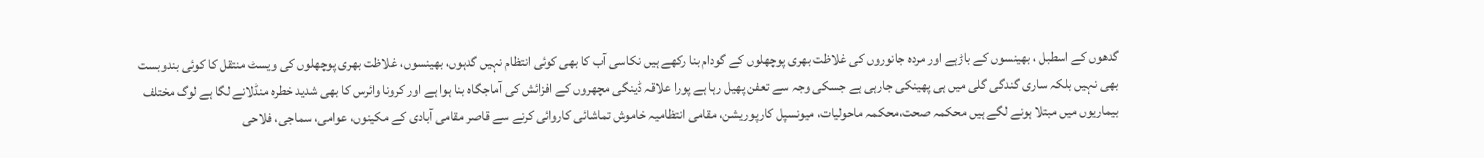گدھوں کے اسطبل ، بھینسوں کے باڑہے اور مردہ جانوروں کی غلاظت بھری پوچھلوں کے گودام بنا رکھے ہیں نکاسی آب کا بھی کوئی انتظام نہیں گدہوں، بھینسوں، غلاظت بھری پوچھلوں کی ویسٹ منتقل کا کوئی بندوبست بھی نہیں بلکہ ساری گندگی گلی میں ہی پھینکی جارہی ہے جسکی وجہ سے تعفن پھیل رہا ہے پورا علاقہ ڈینگی مچھروں کے افزائش کی آماجگاہ بنا ہوا ہے اور کرونا وائرس کا بھی شدید خطرہ منڈلانے لگا ہے لوگ مختلف بیماریوں میں مبتلا ہونے لگے ہیں محکمہ صحت،محکمہ ماحولیات، میونسپل کارپوریشن، مقامی انتظامیہ خاموش تماشائی کاروائی کرنے سے قاصر مقامی آبادی کے مکینوں، عوامی، سماجی، فلاحی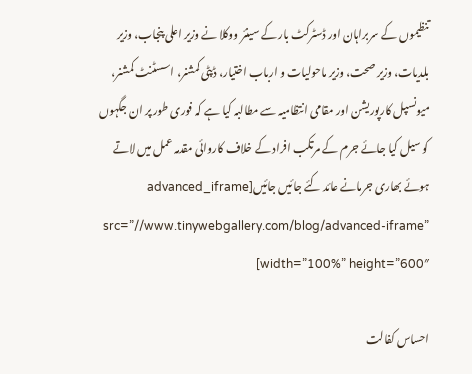تنظیموں کے سربراہان اور ڈسٹرکٹ بار کے سینئر ووکلا نے وزیر اعلی پنجاب، وزیر بلدیات، وزیر صحت، وزیر ماحولیات و ارباب اختیار، ڈپٹی کمشنر، اسسٹنٹ کمشنر، میونسپل کارپوریشن اور مقامی انتظامیہ سے مطالبہ کیا ہے کہ فوری طور پر ان جگہوں کو سیل کیا جائے جرم کے مرتکب افراد کے خلاف کاروائی مقدمہ عمل میں لاتے ہوئے بھاری جرمانے عائد کئے جائیں جائیں[advanced_iframe src=”//www.tinywebgallery.com/blog/advanced-iframe” width=”100%” height=”600″]

احساس کفالت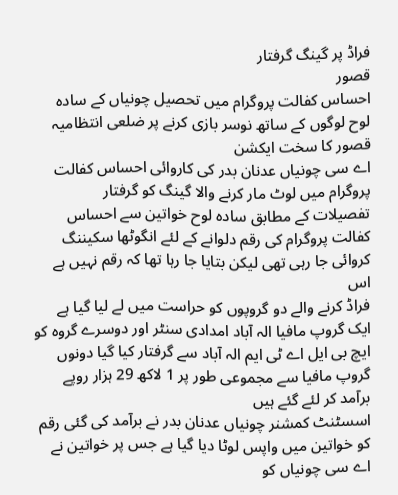فراڈ پر گینگ گرفتار
قصور
احساس کفالت پروگرام میں تحصیل چونیاں کے سادہ لوح لوگوں کے ساتھ نوسر بازی کرنے پر ضلعی انتظامیہ قصور کا سخت ایکشن
اے سی چونیاں عدنان بدر کی کاروائی احساس کفالت پروگرام میں لوٹ مار کرنے والا گینگ کو گرفتار
تفصیلات کے مطابق سادہ لوح خواتین سے احساس کفالت پروگرام کی رقم دلوانے کے لئے انگوٹھا سکیننگ کروائی جا رہی تھی لیکن بتایا جا رہا تھا کہ رقم نہیں ہے اس
فراڈ کرنے والے دو گروپوں کو حراست میں لے لیا گیا ہے ایک گروپ مافیا الہ آباد امدادی سنٹر اور دوسرے گروہ کو ایچ بی ایل اے ٹی ایم الہ آباد سے گرفتار کیا گیا دونوں گروپ مافیا سے مجموعی طور پر 1 لاکھ 29 ہزار روپے برآمد کر لئے گئے ہیں
اسسٹنٹ کمشنر چونیاں عدنان بدر نے برآمد کی گئی رقم کو خواتین میں واپس لوٹا دیا گیا ہے جس پر خواتین نے اے سی چونیاں کو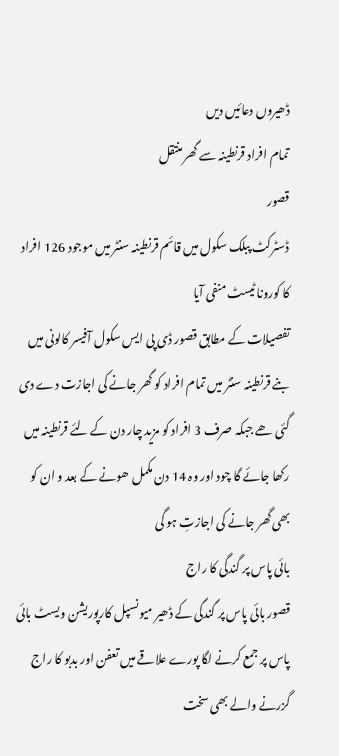ڈھیروں دعائیں دیں
تمام افراد قرنطینہ سے گھر منتقل
قصور
ڈسٹرکٹ پبلک سکول میں قائم قرنطینہ سنٹر میں موجود 126 افراد کا کورونا ٹیسٹ منفی آیا
تفصیلات کے مطابق قصور ڈی پی ایس سکول آفیسر کالونی میں بنے قرنطینہ سنٹر میں تمام افراد کو گھر جانے کی اجازت دے دی گئی ھے جبکہ صرف 3 افراد کو مزید چار دن کے لئے قرنطینہ میں رکھا جائے گا چود اور وہ 14 دن مکمل ھونے کے بعد و ان کو بھی گھر جانے کی اجازتِ ہو گی
بائی پاس پر گندگی کا راج
قصور بائی پاس پر گندگی کے ڈھیر میونسپل کارپوریشن ویسٹ بائی پاس پر جمع کرنے لگا پورے علاقے میں تعفن اور بدبو کا راج گزرنے والے بھی سخت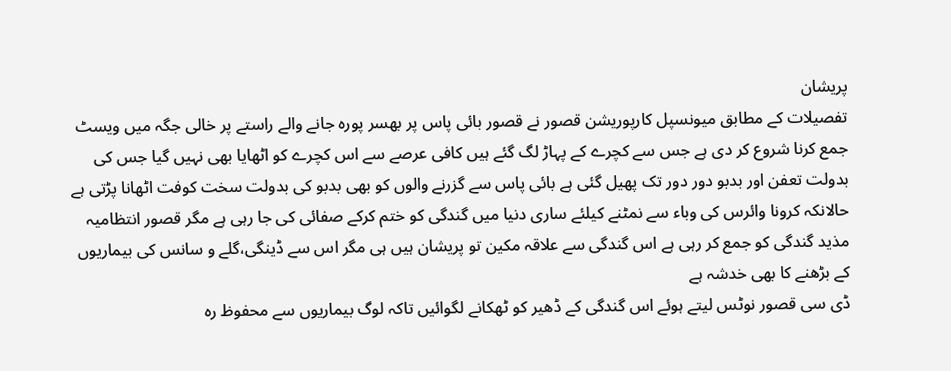پریشان
تفصیلات کے مطابق میونسپل کارپوریشن قصور نے قصور بائی پاس پر بھسر پورہ جانے والے راستے پر خالی جگہ میں ویسٹ جمع کرنا شروع کر دی ہے جس سے کچرے کے پہاڑ لگ گئے ہیں کافی عرصے سے اس کچرے کو اٹھایا بھی نہیں گیا جس کی بدولت تعفن اور بدبو دور دور تک پھیل گئی ہے بائی پاس سے گزرنے والوں کو بھی بدبو کی بدولت سخت کوفت اٹھانا پڑتی ہے حالانکہ کرونا وائرس کی وباء سے نمٹنے کیلئے ساری دنیا میں گندگی کو ختم کرکے صفائی کی جا رہی ہے مگر قصور انتظامیہ مذید گندگی کو جمع کر رہی ہے اس گندگی سے علاقہ مکین تو پریشان ہیں ہی مگر اس سے ڈینگی،گلے و سانس کی بیماریوں کے بڑھنے کا بھی خدشہ ہے
ڈی سی قصور نوٹس لیتے ہوئے اس گندگی کے ڈھیر کو ٹھکانے لگوائیں تاکہ لوگ بیماریوں سے محفوظ رہ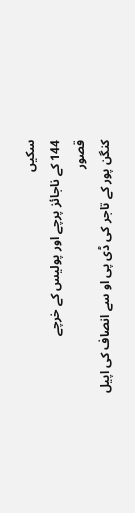سکیں
144 کے ناجائز پرچے اور پولیس کے خرچے
قصور
کنگن پور کے تاجر کی ڈی پی او سے انصاف کی اپیل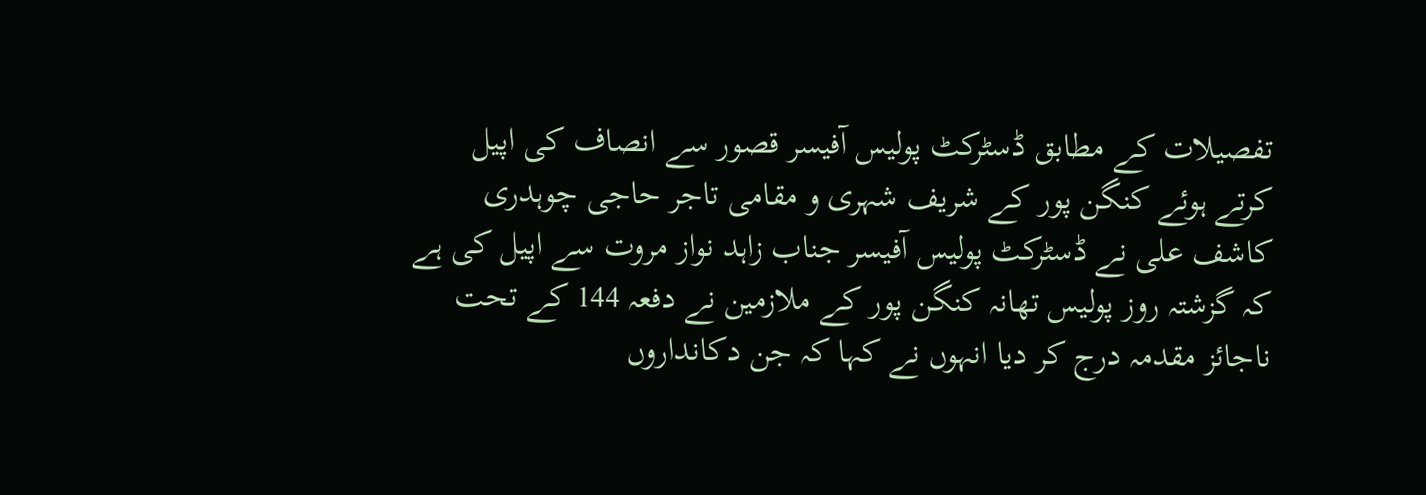تفصیلات کے مطابق ڈسٹرکٹ پولیس آفیسر قصور سے انصاف کی اپیل کرتے ہوئے کنگن پور کے شریف شہری و مقامی تاجر حاجی چوہدری کاشف علی نے ڈسٹرکٹ پولیس آفیسر جناب زاہد نواز مروت سے اپیل کی ہے کہ گزشتہ روز پولیس تھانہ کنگن پور کے ملازمین نے دفعہ 144 کے تحت ناجائز مقدمہ درج کر دیا انہوں نے کہا کہ جن دکانداروں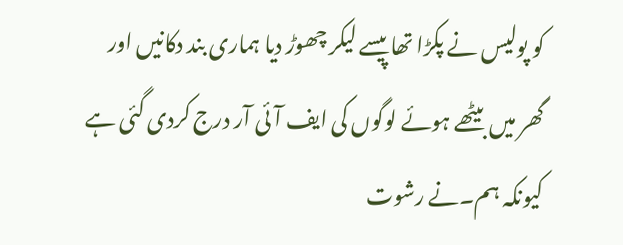کو پولیس نے پکڑا تھا پیسے لیکر چھوڑ دیا ہماری بند دکانیں اور گھر میں بیٹھے ہوئے لوگوں کی ایف آئی آر درج کردی گئی ہے کیونکہ ہم۔نے رشوت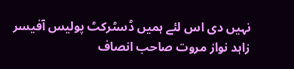نہیں دی اس لئے ہمیں ڈسٹرکٹ پولیس آفیسر زاہد نواز مروت صاحب انصاف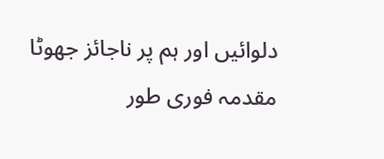دلوائیں اور ہم پر ناجائز جھوٹا مقدمہ فوری طور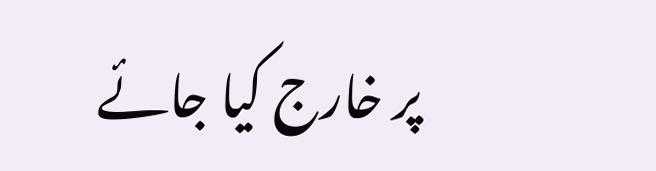پر خارج کیا جائے